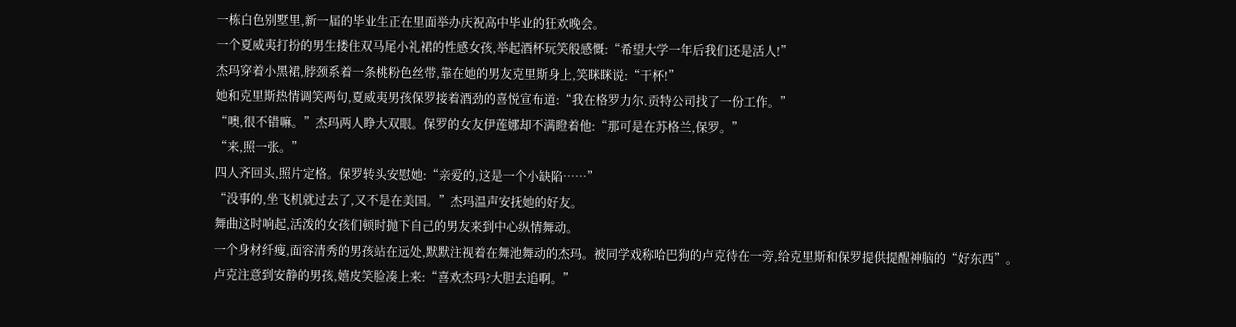一栋白色别墅里,新一届的毕业生正在里面举办庆祝高中毕业的狂欢晚会。
一个夏威夷打扮的男生搂住双马尾小礼裙的性感女孩,举起酒杯玩笑般感慨:“希望大学一年后我们还是活人!”
杰玛穿着小黑裙,脖颈系着一条桃粉色丝带,靠在她的男友克里斯身上,笑眯眯说:“干杯!”
她和克里斯热情调笑两句,夏威夷男孩保罗接着酒劲的喜悦宣布道:“我在格罗力尔.贡特公司找了一份工作。”
“噢,很不错嘛。”杰玛两人睁大双眼。保罗的女友伊莲娜却不满瞪着他:“那可是在苏格兰,保罗。”
“来,照一张。”
四人齐回头,照片定格。保罗转头安慰她:“亲爱的,这是一个小缺陷……”
“没事的,坐飞机就过去了,又不是在美国。”杰玛温声安抚她的好友。
舞曲这时响起,活泼的女孩们顿时抛下自己的男友来到中心纵情舞动。
一个身材纤瘦,面容清秀的男孩站在远处,默默注视着在舞池舞动的杰玛。被同学戏称哈巴狗的卢克待在一旁,给克里斯和保罗提供提醒神脑的“好东西”。
卢克注意到安静的男孩,嬉皮笑脸凑上来:“喜欢杰玛?大胆去追啊。”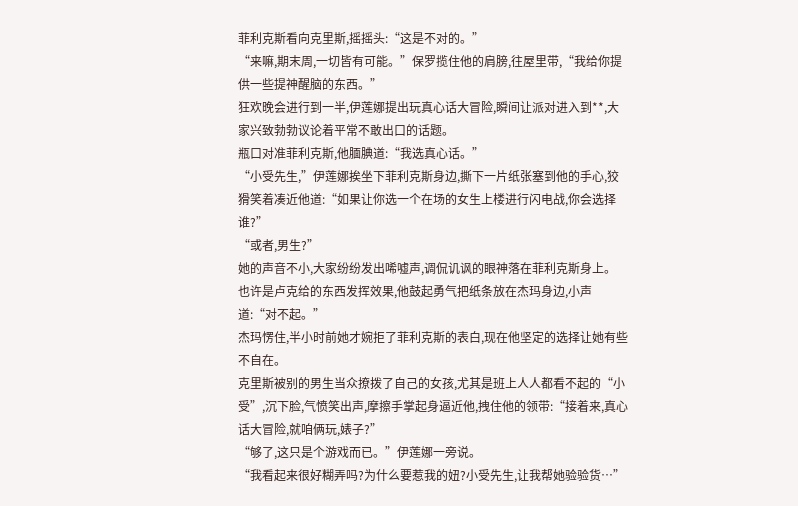菲利克斯看向克里斯,摇摇头:“这是不对的。”
“来嘛,期末周,一切皆有可能。”保罗揽住他的肩膀,往屋里带,“我给你提供一些提神醒脑的东西。”
狂欢晚会进行到一半,伊莲娜提出玩真心话大冒险,瞬间让派对进入到**,大家兴致勃勃议论着平常不敢出口的话题。
瓶口对准菲利克斯,他腼腆道:“我选真心话。”
“小受先生,”伊莲娜挨坐下菲利克斯身边,撕下一片纸张塞到他的手心,狡猾笑着凑近他道:“如果让你选一个在场的女生上楼进行闪电战,你会选择谁?”
“或者,男生?”
她的声音不小,大家纷纷发出唏嘘声,调侃讥讽的眼神落在菲利克斯身上。
也许是卢克给的东西发挥效果,他鼓起勇气把纸条放在杰玛身边,小声道:“对不起。”
杰玛愣住,半小时前她才婉拒了菲利克斯的表白,现在他坚定的选择让她有些不自在。
克里斯被别的男生当众撩拨了自己的女孩,尤其是班上人人都看不起的“小受”,沉下脸,气愤笑出声,摩擦手掌起身逼近他,拽住他的领带:“接着来,真心话大冒险,就咱俩玩,婊子?”
“够了,这只是个游戏而已。”伊莲娜一旁说。
“我看起来很好糊弄吗?为什么要惹我的妞?小受先生,让我帮她验验货…”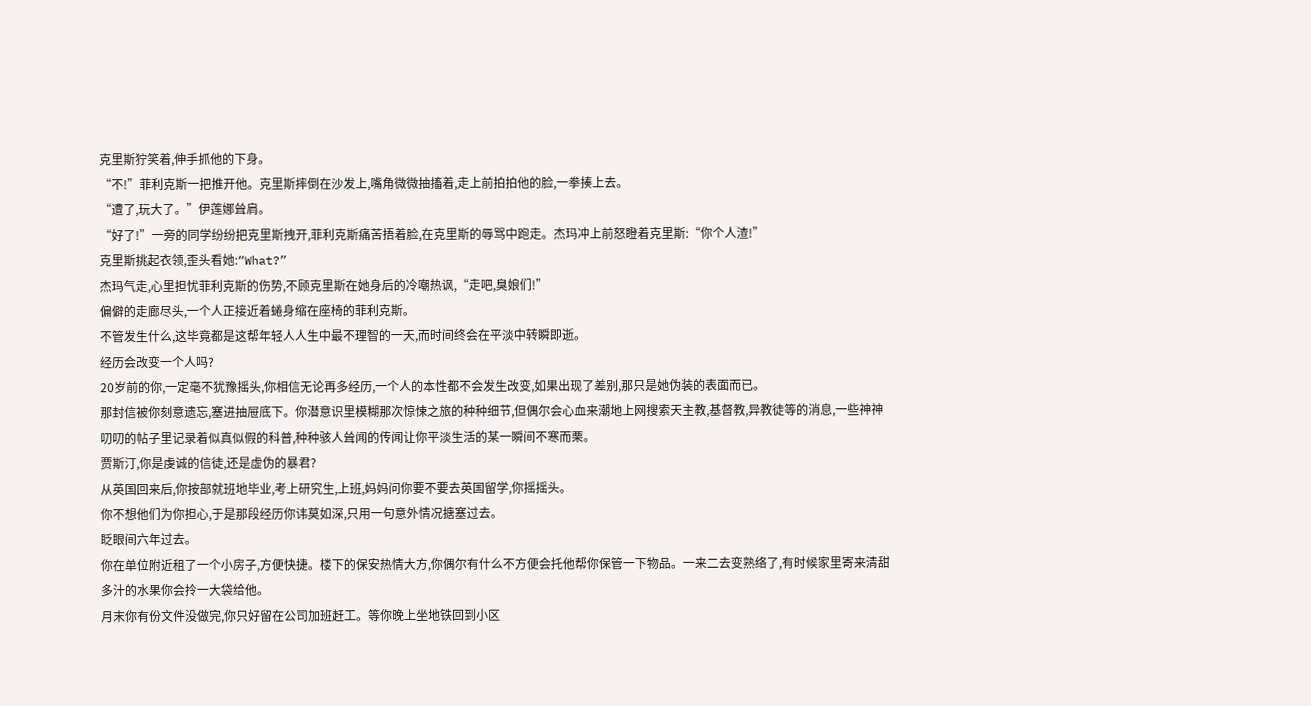克里斯狞笑着,伸手抓他的下身。
“不!”菲利克斯一把推开他。克里斯摔倒在沙发上,嘴角微微抽搐着,走上前拍拍他的脸,一拳揍上去。
“遭了,玩大了。”伊莲娜耸肩。
“好了!”一旁的同学纷纷把克里斯拽开,菲利克斯痛苦捂着脸,在克里斯的辱骂中跑走。杰玛冲上前怒瞪着克里斯:“你个人渣!”
克里斯挑起衣领,歪头看她:“What?”
杰玛气走,心里担忧菲利克斯的伤势,不顾克里斯在她身后的冷嘲热讽,“走吧,臭娘们!”
偏僻的走廊尽头,一个人正接近着蜷身缩在座椅的菲利克斯。
不管发生什么,这毕竟都是这帮年轻人人生中最不理智的一天,而时间终会在平淡中转瞬即逝。
经历会改变一个人吗?
20岁前的你,一定毫不犹豫摇头,你相信无论再多经历,一个人的本性都不会发生改变,如果出现了差别,那只是她伪装的表面而已。
那封信被你刻意遗忘,塞进抽屉底下。你潜意识里模糊那次惊悚之旅的种种细节,但偶尔会心血来潮地上网搜索天主教,基督教,异教徒等的消息,一些神神叨叨的帖子里记录着似真似假的科普,种种骇人耸闻的传闻让你平淡生活的某一瞬间不寒而栗。
贾斯汀,你是虔诚的信徒,还是虚伪的暴君?
从英国回来后,你按部就班地毕业,考上研究生,上班,妈妈问你要不要去英国留学,你摇摇头。
你不想他们为你担心,于是那段经历你讳莫如深,只用一句意外情况搪塞过去。
眨眼间六年过去。
你在单位附近租了一个小房子,方便快捷。楼下的保安热情大方,你偶尔有什么不方便会托他帮你保管一下物品。一来二去变熟络了,有时候家里寄来清甜多汁的水果你会拎一大袋给他。
月末你有份文件没做完,你只好留在公司加班赶工。等你晚上坐地铁回到小区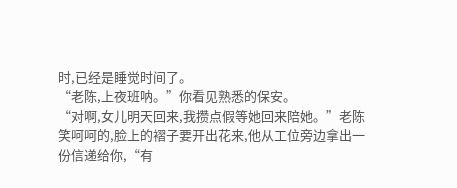时,已经是睡觉时间了。
“老陈,上夜班呐。”你看见熟悉的保安。
“对啊,女儿明天回来,我攒点假等她回来陪她。”老陈笑呵呵的,脸上的褶子要开出花来,他从工位旁边拿出一份信递给你,“有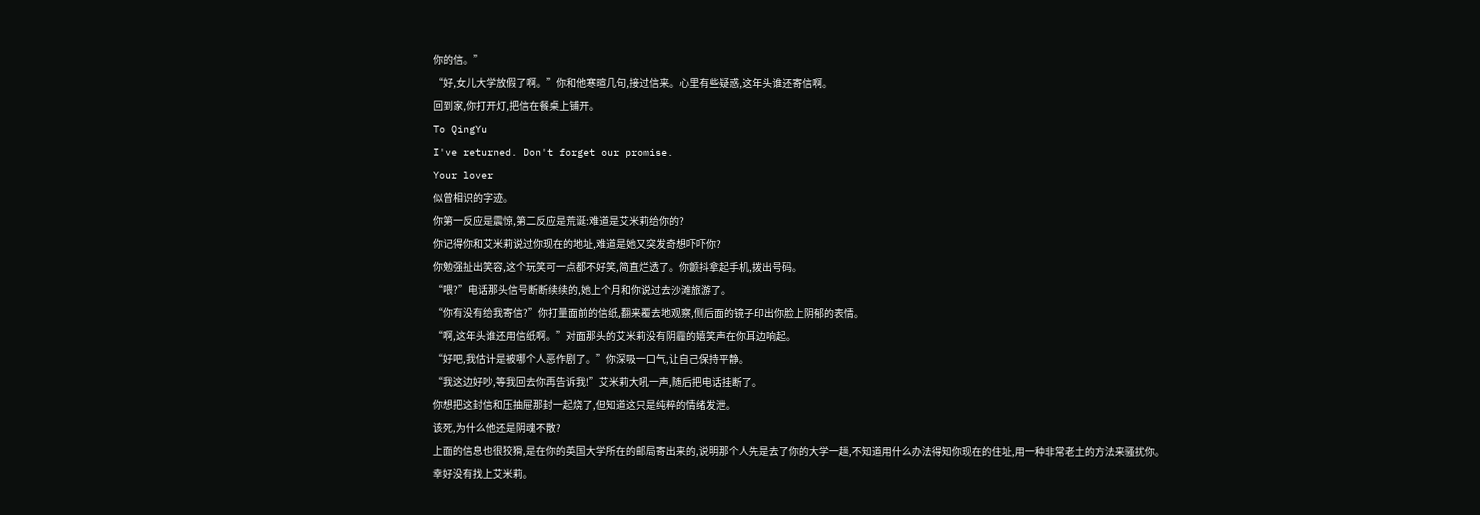你的信。”
“好,女儿大学放假了啊。”你和他寒暄几句,接过信来。心里有些疑惑,这年头谁还寄信啊。
回到家,你打开灯,把信在餐桌上铺开。
To QingYu
I've returned. Don't forget our promise.
Your lover
似曾相识的字迹。
你第一反应是震惊,第二反应是荒诞:难道是艾米莉给你的?
你记得你和艾米莉说过你现在的地址,难道是她又突发奇想吓吓你?
你勉强扯出笑容,这个玩笑可一点都不好笑,简直烂透了。你颤抖拿起手机,拨出号码。
“喂?”电话那头信号断断续续的,她上个月和你说过去沙滩旅游了。
“你有没有给我寄信?”你打量面前的信纸,翻来覆去地观察,侧后面的镜子印出你脸上阴郁的表情。
“啊,这年头谁还用信纸啊。”对面那头的艾米莉没有阴霾的嬉笑声在你耳边响起。
“好吧,我估计是被哪个人恶作剧了。”你深吸一口气,让自己保持平静。
“我这边好吵,等我回去你再告诉我!”艾米莉大吼一声,随后把电话挂断了。
你想把这封信和压抽屉那封一起烧了,但知道这只是纯粹的情绪发泄。
该死,为什么他还是阴魂不散?
上面的信息也很狡猾,是在你的英国大学所在的邮局寄出来的,说明那个人先是去了你的大学一趟,不知道用什么办法得知你现在的住址,用一种非常老土的方法来骚扰你。
幸好没有找上艾米莉。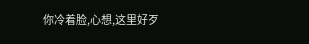你冷着脸,心想,这里好歹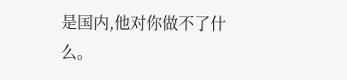是国内,他对你做不了什么。